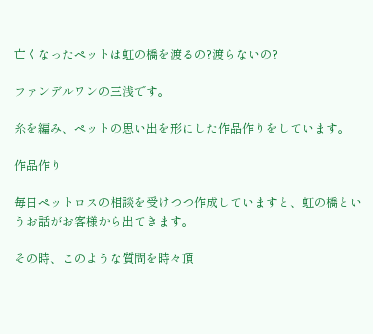亡くなったペットは虹の橋を渡るの?渡らないの?

ファンデルワンの三浅です。

糸を編み、ペットの思い出を形にした作品作りをしています。

作品作り

毎日ペットロスの相談を受けつつ作成していますと、虹の橋というお話がお客様から出てきます。

その時、このような質問を時々頂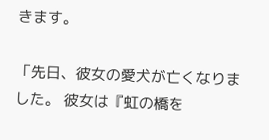きます。

「先日、彼女の愛犬が亡くなりました。 彼女は『虹の橋を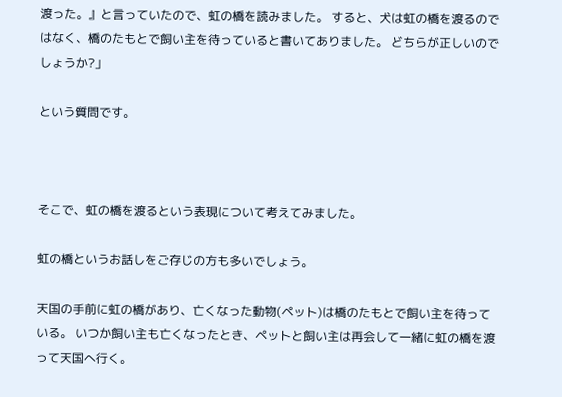渡った。』と言っていたので、虹の橋を読みました。 すると、犬は虹の橋を渡るのではなく、橋のたもとで飼い主を待っていると書いてありました。 どちらが正しいのでしょうか?」

という質問です。



そこで、虹の橋を渡るという表現について考えてみました。

虹の橋というお話しをご存じの方も多いでしょう。

天国の手前に虹の橋があり、亡くなった動物(ペット)は橋のたもとで飼い主を待っている。 いつか飼い主も亡くなったとき、ペットと飼い主は再会して一緒に虹の橋を渡って天国へ行く。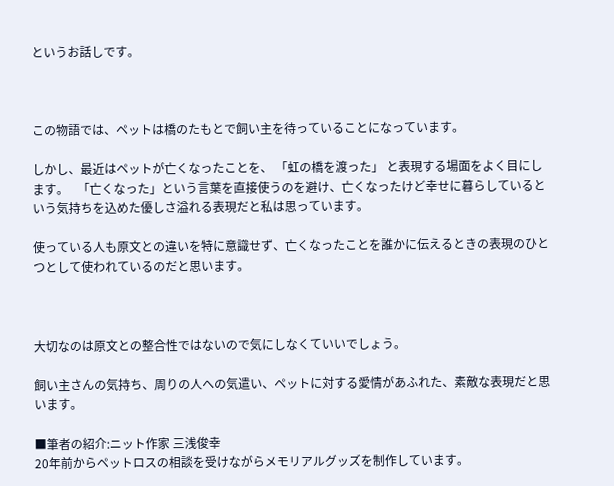というお話しです。



この物語では、ペットは橋のたもとで飼い主を待っていることになっています。

しかし、最近はペットが亡くなったことを、 「虹の橋を渡った」 と表現する場面をよく目にします。   「亡くなった」という言葉を直接使うのを避け、亡くなったけど幸せに暮らしているという気持ちを込めた優しさ溢れる表現だと私は思っています。

使っている人も原文との違いを特に意識せず、亡くなったことを誰かに伝えるときの表現のひとつとして使われているのだと思います。



大切なのは原文との整合性ではないので気にしなくていいでしょう。

飼い主さんの気持ち、周りの人への気遣い、ペットに対する愛情があふれた、素敵な表現だと思います。

■筆者の紹介:ニット作家 三浅俊幸
20年前からペットロスの相談を受けながらメモリアルグッズを制作しています。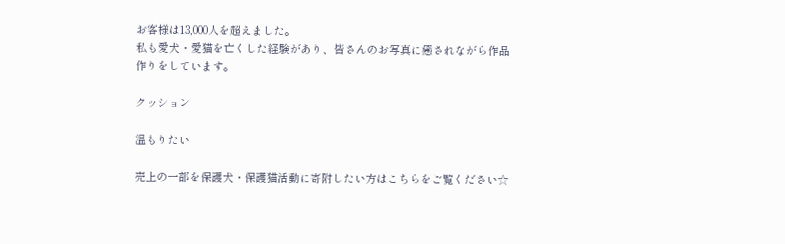お客様は13,000人を超えました。
私も愛犬・愛猫を亡くした経験があり、皆さんのお写真に癒されながら作品作りをしています。

クッション

温もりたい

売上の一部を保護犬・保護猫活動に寄附したい方はこちらをご覧ください☆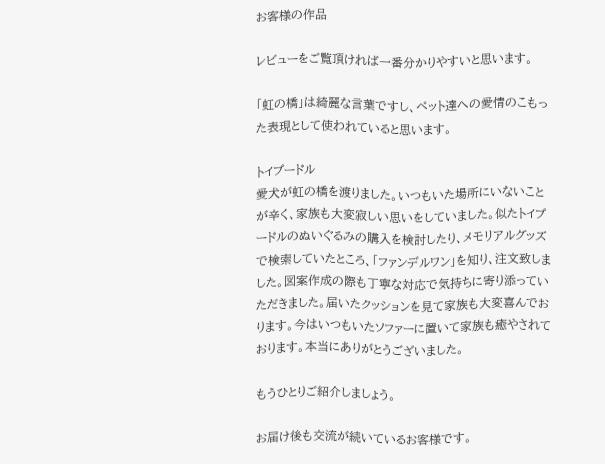お客様の作品

レビューをご覧頂ければ一番分かりやすいと思います。

「虹の橋」は綺麗な言葉ですし、ペット達への愛情のこもった表現として使われていると思います。

トイプードル
愛犬が虹の橋を渡りました。いつもいた場所にいないことが辛く、家族も大変寂しい思いをしていました。似たトイプードルのぬいぐるみの購入を検討したり、メモリアルグッズで検索していたところ、「ファンデルワン」を知り、注文致しました。図案作成の際も丁寧な対応で気持ちに寄り添っていただきました。届いたクッションを見て家族も大変喜んでおります。今はいつもいたソファーに置いて家族も癒やされております。本当にありがとうございました。

もうひとりご紹介しましょう。

お届け後も交流が続いているお客様です。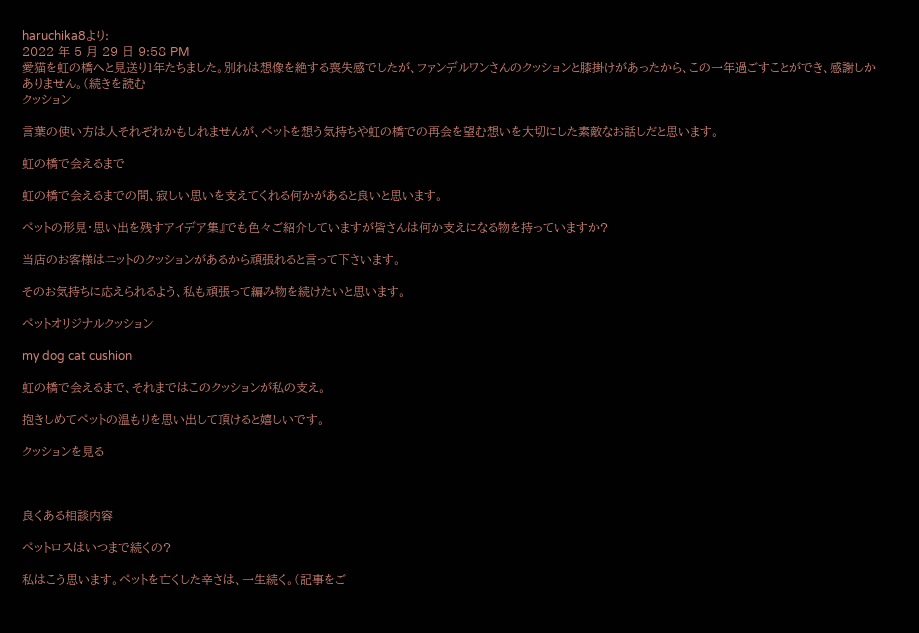haruchika8より:
2022 年 5 月 29 日 9:58 PM
愛猫を虹の橋へと見送り1年たちました。別れは想像を絶する喪失感でしたが、ファンデルワンさんのクッションと膝掛けがあったから、この一年過ごすことができ、感謝しかありません。(続きを読む
クッション

言葉の使い方は人それぞれかもしれませんが、ペットを想う気持ちや虹の橋での再会を望む想いを大切にした素敵なお話しだと思います。

虹の橋で会えるまで

虹の橋で会えるまでの間、寂しい思いを支えてくれる何かがあると良いと思います。

ペットの形見・思い出を残すアイデア集』でも色々ご紹介していますが皆さんは何か支えになる物を持っていますか?

当店のお客様はニットのクッションがあるから頑張れると言って下さいます。

そのお気持ちに応えられるよう、私も頑張って編み物を続けたいと思います。

ペットオリジナルクッション

my dog cat cushion

虹の橋で会えるまで、それまではこのクッションが私の支え。

抱きしめてペットの温もりを思い出して頂けると嬉しいです。

クッションを見る



良くある相談内容

ペットロスはいつまで続くの?

私はこう思います。ペットを亡くした辛さは、一生続く。(記事をご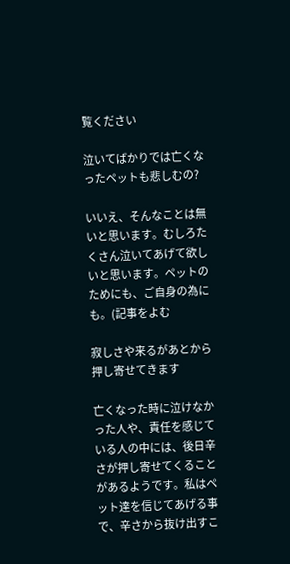覧ください

泣いてばかりでは亡くなったペットも悲しむの?

いいえ、そんなことは無いと思います。むしろたくさん泣いてあげて欲しいと思います。ペットのためにも、ご自身の為にも。(記事をよむ

寂しさや来るがあとから押し寄せてきます

亡くなった時に泣けなかった人や、責任を感じている人の中には、後日辛さが押し寄せてくることがあるようです。私はペット達を信じてあげる事で、辛さから抜け出すこ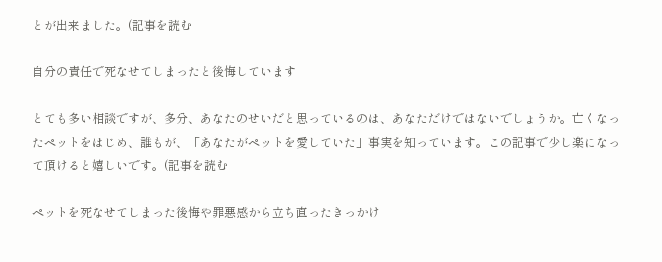とが出来ました。(記事を読む

自分の責任で死なせてしまったと後悔しています

とても多い相談ですが、多分、あなたのせいだと思っているのは、あなただけではないでしょうか。亡くなったペットをはじめ、誰もが、「あなたがペットを愛していた」事実を知っています。この記事で少し楽になって頂けると嬉しいです。(記事を読む

ペットを死なせてしまった後悔や罪悪感から立ち直ったきっかけ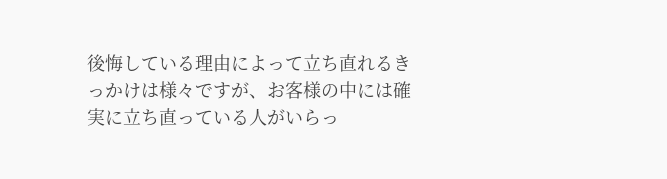後悔している理由によって立ち直れるきっかけは様々ですが、お客様の中には確実に立ち直っている人がいらっ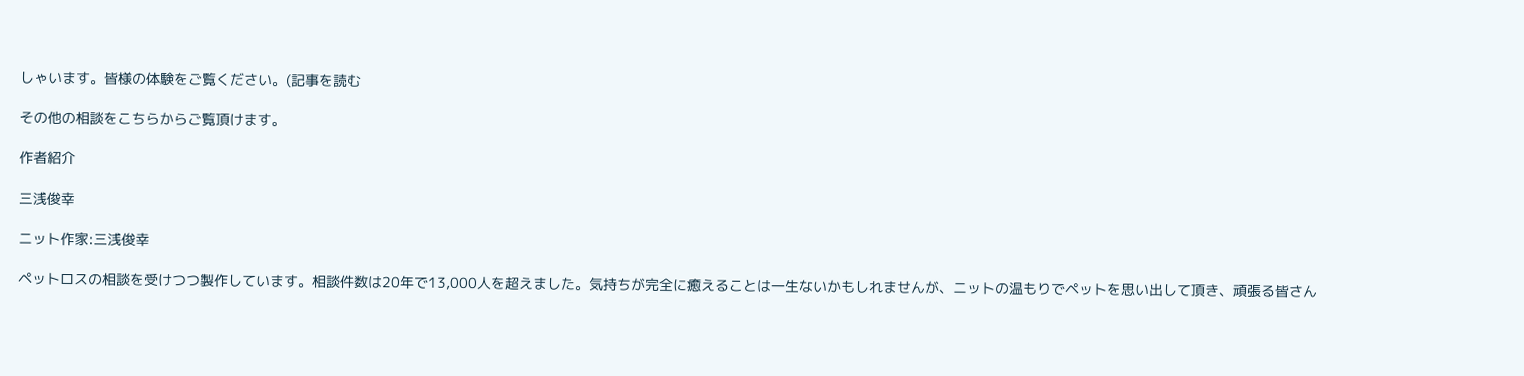しゃいます。皆様の体験をご覧ください。(記事を読む

その他の相談をこちらからご覧頂けます。

作者紹介

三浅俊幸

ニット作家:三浅俊幸

ペットロスの相談を受けつつ製作しています。相談件数は20年で13,000人を超えました。気持ちが完全に癒えることは一生ないかもしれませんが、ニットの温もりでペットを思い出して頂き、頑張る皆さん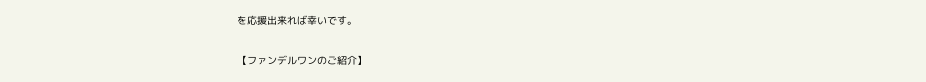を応援出来れば幸いです。

【ファンデルワンのご紹介】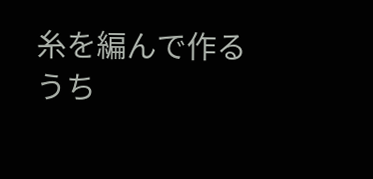糸を編んで作る
うち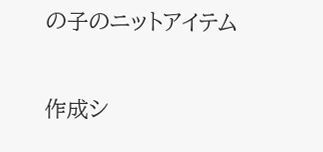の子のニットアイテム

作成シ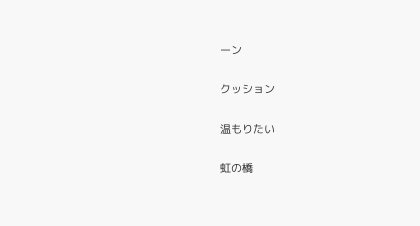ーン

クッション

温もりたい

虹の橋